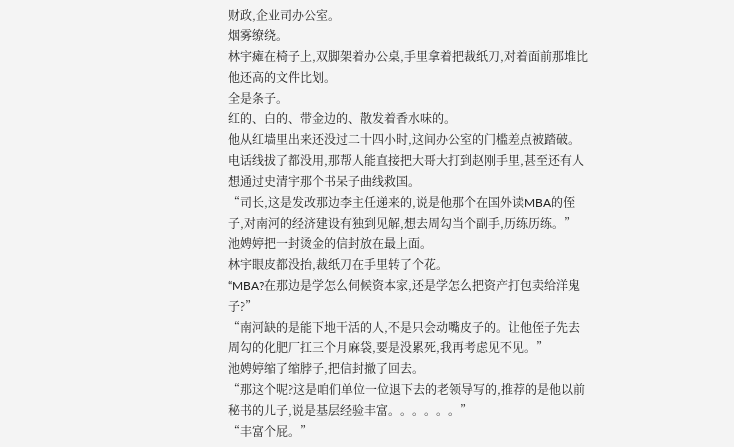财政,企业司办公室。
烟雾缭绕。
林宇瘫在椅子上,双脚架着办公桌,手里拿着把裁纸刀,对着面前那堆比他还高的文件比划。
全是条子。
红的、白的、带金边的、散发着香水味的。
他从红墙里出来还没过二十四小时,这间办公室的门槛差点被踏破。
电话线拔了都没用,那帮人能直接把大哥大打到赵刚手里,甚至还有人想通过史清宇那个书呆子曲线救国。
“司长,这是发改那边李主任递来的,说是他那个在国外读MBA的侄子,对南河的经济建设有独到见解,想去周勾当个副手,历练历练。”
池娉婷把一封烫金的信封放在最上面。
林宇眼皮都没抬,裁纸刀在手里转了个花。
“MBA?在那边是学怎么伺候资本家,还是学怎么把资产打包卖给洋鬼子?”
“南河缺的是能下地干活的人,不是只会动嘴皮子的。让他侄子先去周勾的化肥厂扛三个月麻袋,要是没累死,我再考虑见不见。”
池娉婷缩了缩脖子,把信封撤了回去。
“那这个呢?这是咱们单位一位退下去的老领导写的,推荐的是他以前秘书的儿子,说是基层经验丰富。。。。。。”
“丰富个屁。”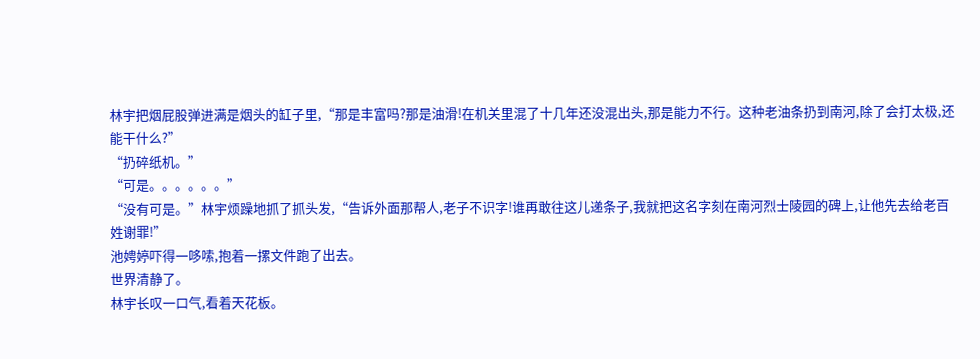林宇把烟屁股弹进满是烟头的缸子里,“那是丰富吗?那是油滑!在机关里混了十几年还没混出头,那是能力不行。这种老油条扔到南河,除了会打太极,还能干什么?”
“扔碎纸机。”
“可是。。。。。。”
“没有可是。”林宇烦躁地抓了抓头发,“告诉外面那帮人,老子不识字!谁再敢往这儿递条子,我就把这名字刻在南河烈士陵园的碑上,让他先去给老百姓谢罪!”
池娉婷吓得一哆嗦,抱着一摞文件跑了出去。
世界清静了。
林宇长叹一口气,看着天花板。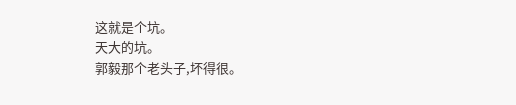这就是个坑。
天大的坑。
郭毅那个老头子,坏得很。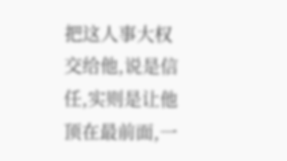把这人事大权交给他,说是信任,实则是让他顶在最前面,一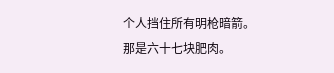个人挡住所有明枪暗箭。
那是六十七块肥肉。